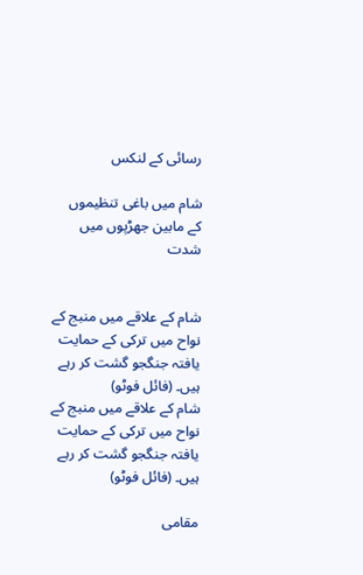رسائی کے لنکس

شام میں باغی تنظیموں کے مابین جھڑپوں میں شدت


شام کے علاقے میں منبج کے نواح میں ترکی کے حمایت یافتہ جنگجو گشت کر رہے ہیں۔ (فائل فوٹو)
شام کے علاقے میں منبج کے نواح میں ترکی کے حمایت یافتہ جنگجو گشت کر رہے ہیں۔ (فائل فوٹو)

مقامی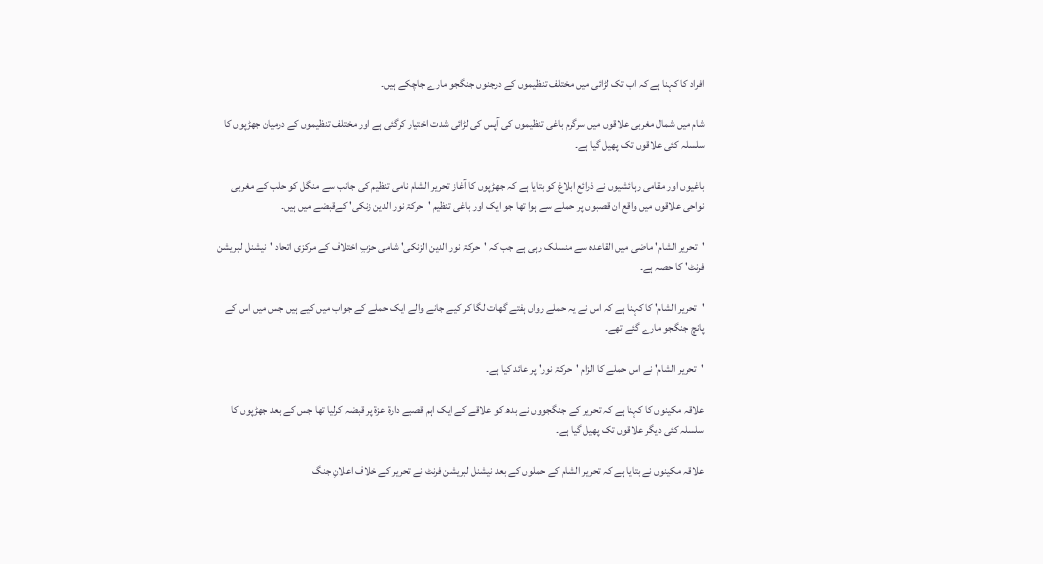افراد کا کہنا ہے کہ اب تک لڑائی میں مختلف تنظیموں کے درجنوں جنگجو مارے جاچکے ہیں۔

شام میں شمال مغربی علاقوں میں سرگرم باغی تنظیموں کی آپس کی لڑائی شدت اختیار کرگئی ہے اور مختلف تنظیموں کے درمیان جھڑپوں کا سلسلہ کئی علاقوں تک پھیل گیا ہے۔

باغیوں اور مقامی رہائشیوں نے ذرائع ابلاغ کو بتایا ہے کہ جھڑپوں کا آغاز تحریر الشام نامی تنظیم کی جانب سے منگل کو حلب کے مغربی نواحی علاقوں میں واقع ان قصبوں پر حملے سے ہوا تھا جو ایک اور باغی تنظیم 'حرکۃ نور الدین زنکی' کےقبضے میں ہیں۔

'تحریر الشام' ماضی میں القاعدہ سے منسلک رہی ہے جب کہ 'حرکۃ نور الدین الزنکی' شامی حزبِ اختلاف کے مرکزی اتحاد 'نیشنل لبریشن فرنٹ' کا حصہ ہے۔

'تحریر الشام' کا کہنا ہے کہ اس نے یہ حملے رواں ہفتے گھات لگا کر کیے جانے والے ایک حملے کے جواب میں کیے ہیں جس میں اس کے پانچ جنگجو مارے گئے تھے۔

'تحریر الشام' نے اس حملے کا الزام 'حرکۃ نور' پر عائد کیا ہے۔

علاقہ مکینوں کا کہنا ہے کہ تحریر کے جنگجووں نے بدھ کو علاقے کے ایک اہم قصبے دارۃ عزۃ پر قبضہ کرلیا تھا جس کے بعد جھڑپوں کا سلسلہ کئی دیگر علاقوں تک پھیل گیا ہے۔

علاقہ مکینوں نے بتایا ہے کہ تحریر الشام کے حملوں کے بعد نیشنل لبریشن فرنٹ نے تحریر کے خلاف اعلانِ جنگ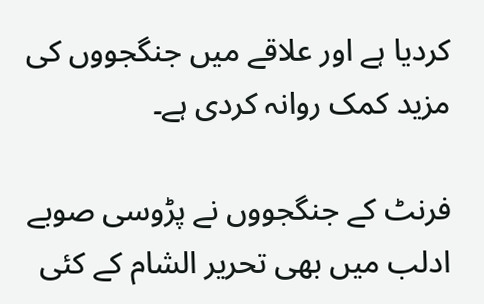کردیا ہے اور علاقے میں جنگجووں کی مزید کمک روانہ کردی ہے۔

فرنٹ کے جنگجووں نے پڑوسی صوبے ادلب میں بھی تحریر الشام کے کئی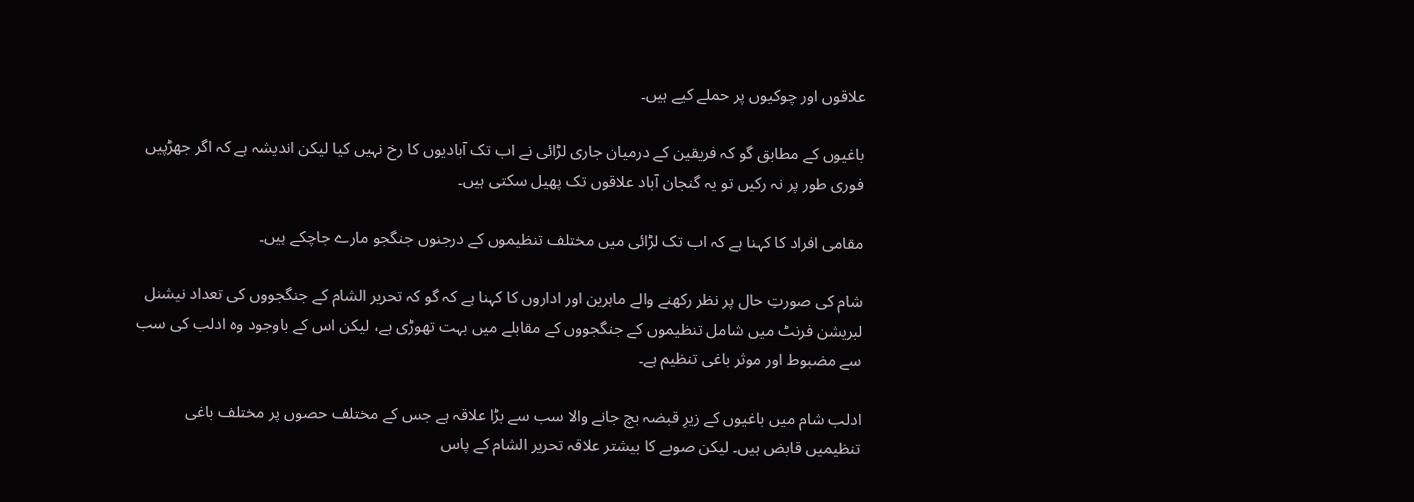علاقوں اور چوکیوں پر حملے کیے ہیں۔

باغیوں کے مطابق گو کہ فریقین کے درمیان جاری لڑائی نے اب تک آبادیوں کا رخ نہیں کیا لیکن اندیشہ ہے کہ اگر جھڑپیں فوری طور پر نہ رکیں تو یہ گنجان آباد علاقوں تک پھیل سکتی ہیں۔

مقامی افراد کا کہنا ہے کہ اب تک لڑائی میں مختلف تنظیموں کے درجنوں جنگجو مارے جاچکے ہیں۔

شام کی صورتِ حال پر نظر رکھنے والے ماہرین اور اداروں کا کہنا ہے کہ گو کہ تحریر الشام کے جنگجووں کی تعداد نیشنل لبریشن فرنٹ میں شامل تنظیموں کے جنگجووں کے مقابلے میں بہت تھوڑی ہے، لیکن اس کے باوجود وہ ادلب کی سب سے مضبوط اور موثر باغی تنظیم ہے۔

ادلب شام میں باغیوں کے زیرِ قبضہ بچ جانے والا سب سے بڑا علاقہ ہے جس کے مختلف حصوں پر مختلف باغی تنظیمیں قابض ہیں۔ لیکن صوبے کا بیشتر علاقہ تحریر الشام کے پاس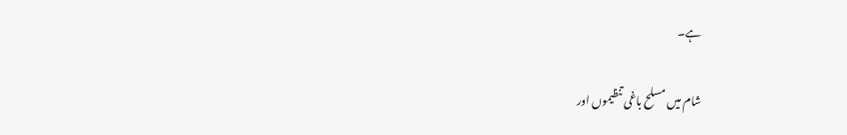ہے۔

شام میں مسلح باغی تنظیموں اور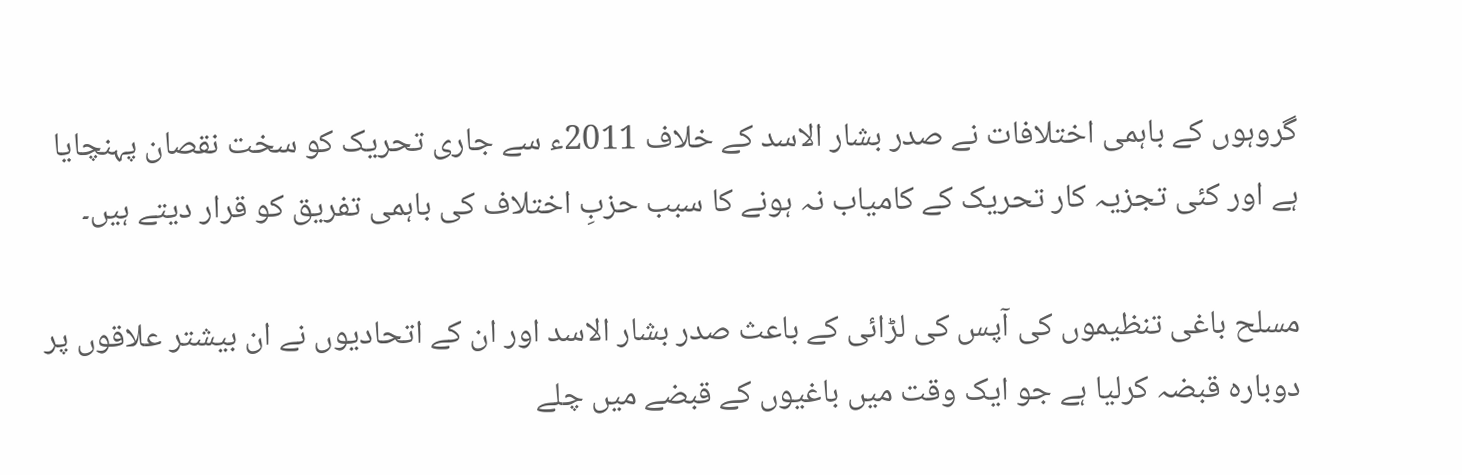گروہوں کے باہمی اختلافات نے صدر بشار الاسد کے خلاف 2011ء سے جاری تحریک کو سخت نقصان پہنچایا ہے اور کئی تجزیہ کار تحریک کے کامیاب نہ ہونے کا سبب حزبِ اختلاف کی باہمی تفریق کو قرار دیتے ہیں۔

مسلح باغی تنظیموں کی آپس کی لڑائی کے باعث صدر بشار الاسد اور ان کے اتحادیوں نے ان بیشتر علاقوں پر دوبارہ قبضہ کرلیا ہے جو ایک وقت میں باغیوں کے قبضے میں چلے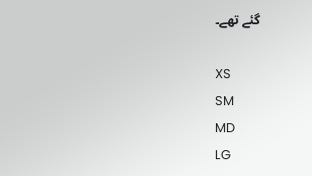گئے تھے۔

XS
SM
MD
LG